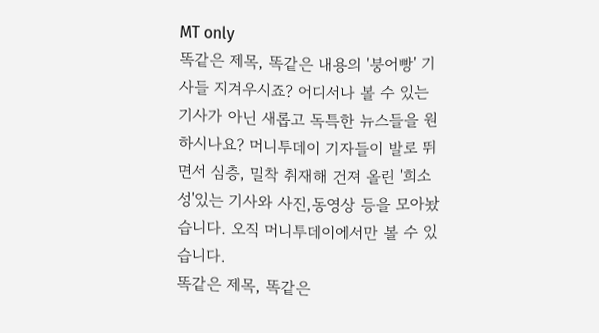MT only
똑같은 제목, 똑같은 내용의 '붕어빵' 기사들 지겨우시죠? 어디서나 볼 수 있는 기사가 아닌 새롭고 독특한 뉴스들을 원하시나요? 머니투데이 기자들이 발로 뛰면서 심층, 밀착 취재해 건져 올린 '희소성'있는 기사와 사진,동영상 등을 모아놨습니다. 오직 머니투데이에서만 볼 수 있습니다.
똑같은 제목, 똑같은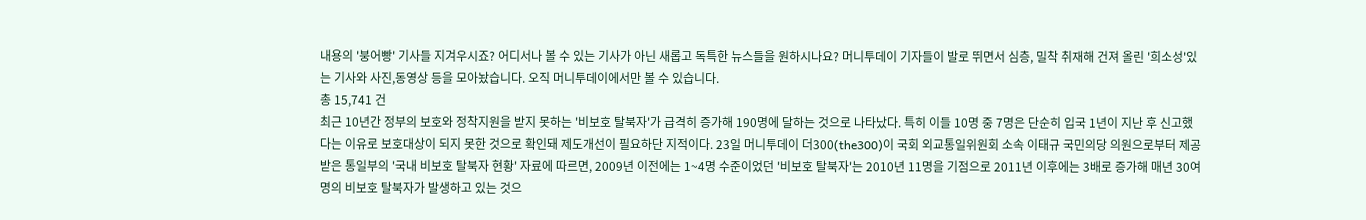내용의 '붕어빵' 기사들 지겨우시죠? 어디서나 볼 수 있는 기사가 아닌 새롭고 독특한 뉴스들을 원하시나요? 머니투데이 기자들이 발로 뛰면서 심층, 밀착 취재해 건져 올린 '희소성'있는 기사와 사진,동영상 등을 모아놨습니다. 오직 머니투데이에서만 볼 수 있습니다.
총 15,741 건
최근 10년간 정부의 보호와 정착지원을 받지 못하는 '비보호 탈북자'가 급격히 증가해 190명에 달하는 것으로 나타났다. 특히 이들 10명 중 7명은 단순히 입국 1년이 지난 후 신고했다는 이유로 보호대상이 되지 못한 것으로 확인돼 제도개선이 필요하단 지적이다. 23일 머니투데이 더300(the300)이 국회 외교통일위원회 소속 이태규 국민의당 의원으로부터 제공받은 통일부의 '국내 비보호 탈북자 현황' 자료에 따르면, 2009년 이전에는 1~4명 수준이었던 '비보호 탈북자'는 2010년 11명을 기점으로 2011년 이후에는 3배로 증가해 매년 30여명의 비보호 탈북자가 발생하고 있는 것으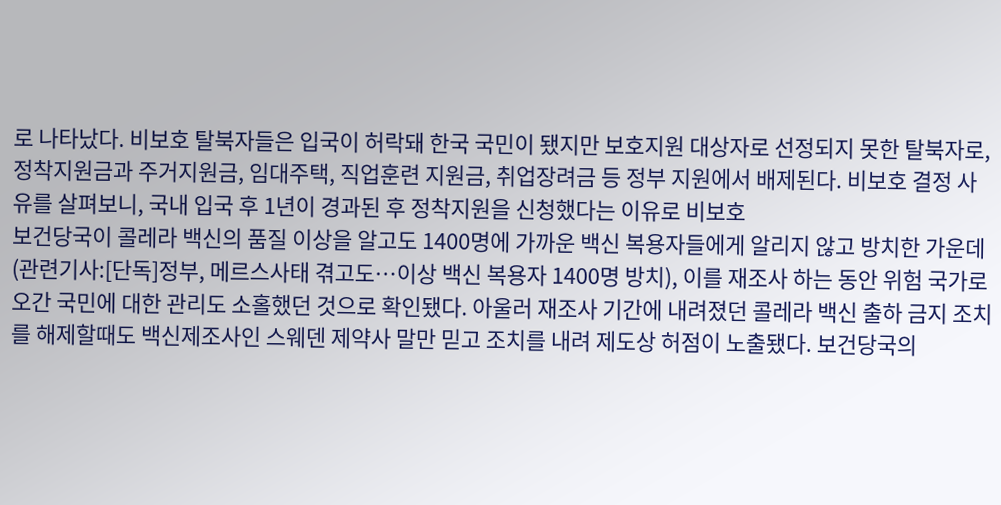로 나타났다. 비보호 탈북자들은 입국이 허락돼 한국 국민이 됐지만 보호지원 대상자로 선정되지 못한 탈북자로, 정착지원금과 주거지원금, 임대주택, 직업훈련 지원금, 취업장려금 등 정부 지원에서 배제된다. 비보호 결정 사유를 살펴보니, 국내 입국 후 1년이 경과된 후 정착지원을 신청했다는 이유로 비보호
보건당국이 콜레라 백신의 품질 이상을 알고도 1400명에 가까운 백신 복용자들에게 알리지 않고 방치한 가운데(관련기사:[단독]정부, 메르스사태 겪고도…이상 백신 복용자 1400명 방치), 이를 재조사 하는 동안 위험 국가로 오간 국민에 대한 관리도 소홀했던 것으로 확인됐다. 아울러 재조사 기간에 내려졌던 콜레라 백신 출하 금지 조치를 해제할때도 백신제조사인 스웨덴 제약사 말만 믿고 조치를 내려 제도상 허점이 노출됐다. 보건당국의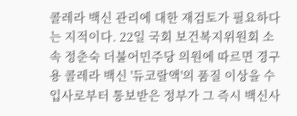콜레라 백신 관리에 대한 재검토가 필요하다는 지적이다. 22일 국회 보건복지위원회 소속 정춘숙 더불어민주당 의원에 따르면 경구용 콜레라 백신 '듀코랄액'의 품질 이상을 수입사로부터 통보받은 정부가 그 즉시 백신사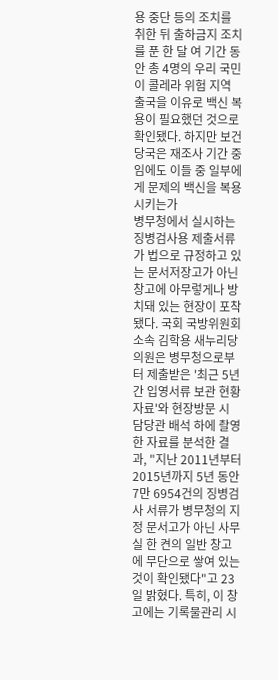용 중단 등의 조치를 취한 뒤 출하금지 조치를 푼 한 달 여 기간 동안 총 4명의 우리 국민이 콜레라 위험 지역 출국을 이유로 백신 복용이 필요했던 것으로 확인됐다. 하지만 보건당국은 재조사 기간 중임에도 이들 중 일부에게 문제의 백신을 복용시키는가
병무청에서 실시하는 징병검사용 제출서류가 법으로 규정하고 있는 문서저장고가 아닌 창고에 아무렇게나 방치돼 있는 현장이 포착됐다. 국회 국방위원회 소속 김학용 새누리당 의원은 병무청으로부터 제출받은 '최근 5년간 입영서류 보관 현황 자료'와 현장방문 시 담당관 배석 하에 촬영한 자료를 분석한 결과, "지난 2011년부터 2015년까지 5년 동안 7만 6954건의 징병검사 서류가 병무청의 지정 문서고가 아닌 사무실 한 켠의 일반 창고에 무단으로 쌓여 있는 것이 확인됐다"고 23일 밝혔다. 특히, 이 창고에는 기록물관리 시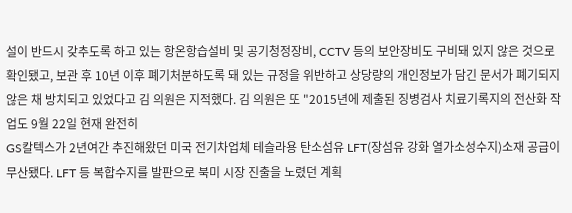설이 반드시 갖추도록 하고 있는 항온항습설비 및 공기청정장비, CCTV 등의 보안장비도 구비돼 있지 않은 것으로 확인됐고, 보관 후 10년 이후 폐기처분하도록 돼 있는 규정을 위반하고 상당량의 개인정보가 담긴 문서가 폐기되지 않은 채 방치되고 있었다고 김 의원은 지적했다. 김 의원은 또 "2015년에 제출된 징병검사 치료기록지의 전산화 작업도 9월 22일 현재 완전히
GS칼텍스가 2년여간 추진해왔던 미국 전기차업체 테슬라용 탄소섬유 LFT(장섬유 강화 열가소성수지)소재 공급이 무산됐다. LFT 등 복합수지를 발판으로 북미 시장 진출을 노렸던 계획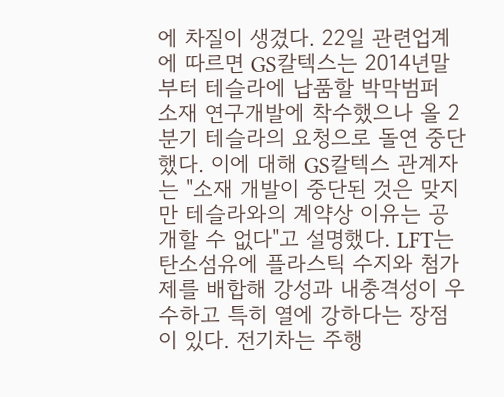에 차질이 생겼다. 22일 관련업계에 따르면 GS칼텍스는 2014년말부터 테슬라에 납품할 박막범퍼 소재 연구개발에 착수했으나 올 2분기 테슬라의 요청으로 돌연 중단했다. 이에 대해 GS칼텍스 관계자는 "소재 개발이 중단된 것은 맞지만 테슬라와의 계약상 이유는 공개할 수 없다"고 설명했다. LFT는 탄소섬유에 플라스틱 수지와 첨가제를 배합해 강성과 내충격성이 우수하고 특히 열에 강하다는 장점이 있다. 전기차는 주행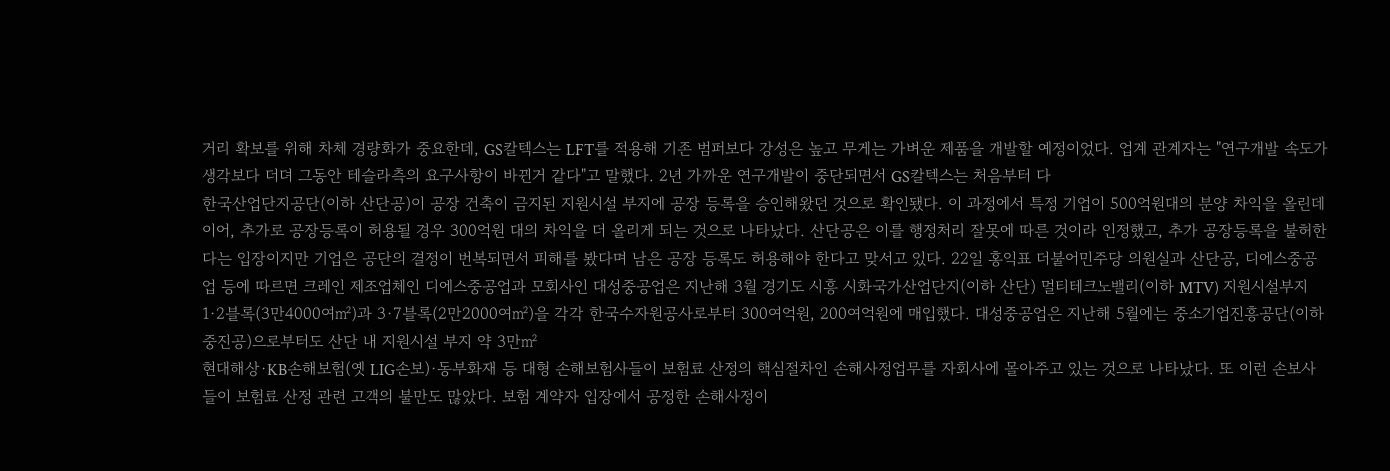거리 확보를 위해 차체 경량화가 중요한데, GS칼텍스는 LFT를 적용해 기존 범퍼보다 강성은 높고 무게는 가벼운 제품을 개발할 예정이었다. 업계 관계자는 "연구개발 속도가 생각보다 더뎌 그동안 테슬라측의 요구사항이 바뀐거 같다"고 말했다. 2년 가까운 연구개발이 중단되면서 GS칼텍스는 처음부터 다
한국산업단지공단(이하 산단공)이 공장 건축이 금지된 지원시설 부지에 공장 등록을 승인해왔던 것으로 확인됐다. 이 과정에서 특정 기업이 500억원대의 분양 차익을 올린데 이어, 추가로 공장등록이 허용될 경우 300억원 대의 차익을 더 올리게 되는 것으로 나타났다. 산단공은 이를 행정처리 잘못에 따른 것이라 인정했고, 추가 공장등록을 불허한다는 입장이지만 기업은 공단의 결정이 번복되면서 피해를 봤다며 남은 공장 등록도 허용해야 한다고 맞서고 있다. 22일 홍익표 더불어민주당 의원실과 산단공, 디에스중공업 등에 따르면 크레인 제조업체인 디에스중공업과 모회사인 대성중공업은 지난해 3월 경기도 시흥 시화국가산업단지(이하 산단) 멀티테크노밸리(이하 MTV) 지원시설부지 1·2블록(3만4000여㎡)과 3·7블록(2만2000여㎡)을 각각 한국수자원공사로부터 300여억원, 200여억원에 매입했다. 대성중공업은 지난해 5월에는 중소기업진흥공단(이하 중진공)으로부터도 산단 내 지원시설 부지 약 3만㎡
현대해상·KB손해보험(옛 LIG손보)·동부화재 등 대형 손해보험사들이 보험료 산정의 핵심절차인 손해사정업무를 자회사에 몰아주고 있는 것으로 나타났다. 또 이런 손보사들이 보험료 산정 관련 고객의 불만도 많았다. 보험 계약자 입장에서 공정한 손해사정이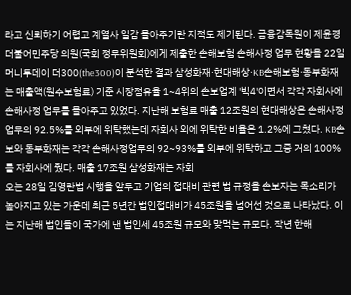라고 신뢰하기 어렵고 계열사 일감 몰아주기란 지적도 제기된다. 금융감독원이 제윤경 더불어민주당 의원(국회 정무위원회)에게 제출한 손해보험 손해사정 업무 현황을 22일 머니투데이 더300(the300)이 분석한 결과 삼성화재·현대해상·KB손해보험·동부화재는 매출액(원수보험료) 기준 시장점유율 1~4위의 손보업계 '빅4'이면서 각각 자회사에 손해사정 업무를 몰아주고 있었다. 지난해 보험료 매출 12조원의 현대해상은 손해사정업무의 92.5%를 외부에 위탁했는데 자회사 외에 위탁한 비율은 1.2%에 그쳤다. KB손보와 동부화재는 각각 손해사정업무의 92~93%를 외부에 위탁하고 그중 거의 100%를 자회사에 줬다. 매출 17조원 삼성화재는 자회
오는 28일 김영란법 시행을 앞두고 기업의 접대비 관련 법 규정을 손보자는 목소리가 높아지고 있는 가운데 최근 5년간 법인접대비가 45조원을 넘어선 것으로 나타났다. 이는 지난해 법인들이 국가에 낸 법인세 45조원 규모와 맞먹는 규모다. 작년 한해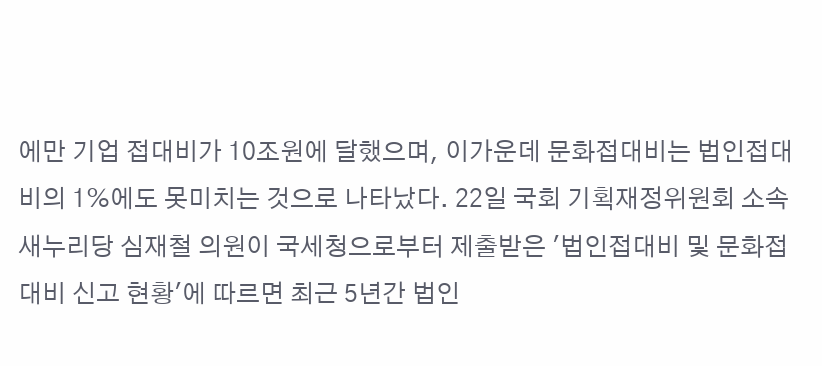에만 기업 접대비가 10조원에 달했으며, 이가운데 문화접대비는 법인접대비의 1%에도 못미치는 것으로 나타났다. 22일 국회 기획재정위원회 소속 새누리당 심재철 의원이 국세청으로부터 제출받은 '법인접대비 및 문화접대비 신고 현황'에 따르면 최근 5년간 법인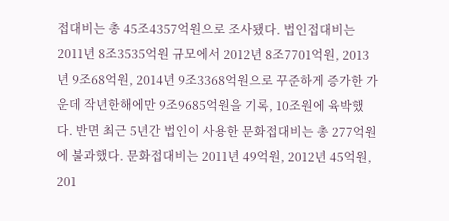접대비는 총 45조4357억원으로 조사됐다. 법인접대비는 2011년 8조3535억원 규모에서 2012년 8조7701억원, 2013년 9조68억원, 2014년 9조3368억원으로 꾸준하게 증가한 가운데 작년한해에만 9조9685억원을 기록, 10조원에 육박했다. 반면 최근 5년간 법인이 사용한 문화접대비는 총 277억원에 불과했다. 문화접대비는 2011년 49억원, 2012년 45억원, 201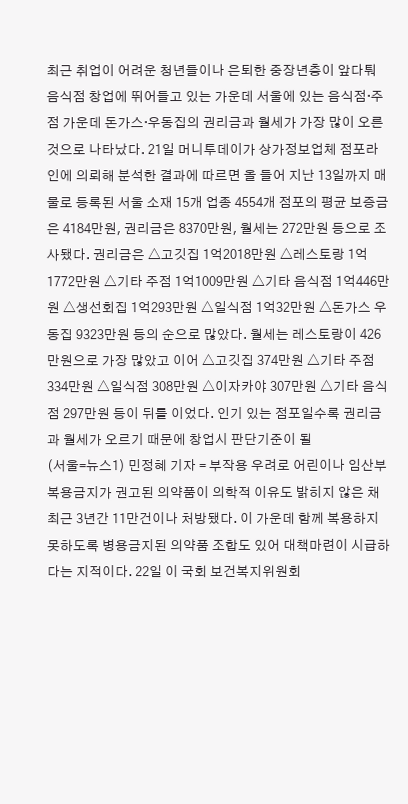최근 취업이 어려운 청년들이나 은퇴한 중장년층이 앞다퉈 음식점 창업에 뛰어들고 있는 가운데 서울에 있는 음식점·주점 가운데 돈가스·우동집의 권리금과 월세가 가장 많이 오른 것으로 나타났다. 21일 머니투데이가 상가정보업체 점포라인에 의뢰해 분석한 결과에 따르면 올 들어 지난 13일까지 매물로 등록된 서울 소재 15개 업종 4554개 점포의 평균 보증금은 4184만원, 권리금은 8370만원, 월세는 272만원 등으로 조사됐다. 권리금은 △고깃집 1억2018만원 △레스토랑 1억1772만원 △기타 주점 1억1009만원 △기타 음식점 1억446만원 △생선회집 1억293만원 △일식점 1억32만원 △돈가스 우동집 9323만원 등의 순으로 많았다. 월세는 레스토랑이 426만원으로 가장 많았고 이어 △고깃집 374만원 △기타 주점 334만원 △일식점 308만원 △이자카야 307만원 △기타 음식점 297만원 등이 뒤를 이었다. 인기 있는 점포일수록 권리금과 월세가 오르기 때문에 창업시 판단기준이 될
(서울=뉴스1) 민정혜 기자 = 부작용 우려로 어린이나 임산부 복용금지가 권고된 의약품이 의학적 이유도 밝히지 않은 채 최근 3년간 11만건이나 처방됐다. 이 가운데 함께 복용하지 못하도록 병용금지된 의약품 조합도 있어 대책마련이 시급하다는 지적이다. 22일 이 국회 보건복지위원회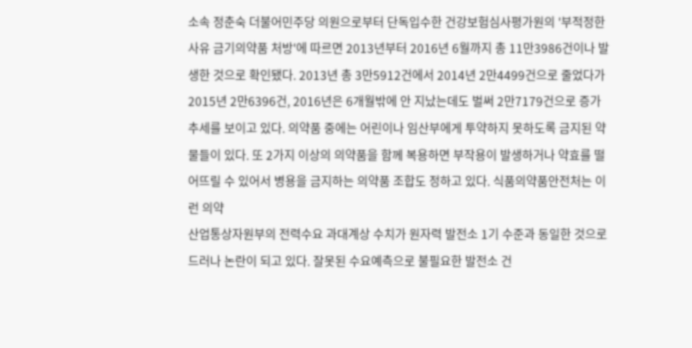소속 정춘숙 더불어민주당 의원으로부터 단독입수한 건강보험심사평가원의 '부적정한 사유 금기의약품 처방'에 따르면 2013년부터 2016년 6월까지 총 11만3986건이나 발생한 것으로 확인됐다. 2013년 총 3만5912건에서 2014년 2만4499건으로 줄었다가 2015년 2만6396건, 2016년은 6개월밖에 안 지났는데도 벌써 2만7179건으로 증가 추세를 보이고 있다. 의약품 중에는 어린이나 임산부에게 투약하지 못하도록 금지된 약물들이 있다. 또 2가지 이상의 의약품을 함께 복용하면 부작용이 발생하거나 약효를 떨어뜨릴 수 있어서 병용을 금지하는 의약품 조합도 정하고 있다. 식품의약품안전처는 이런 의약
산업통상자원부의 전력수요 과대계상 수치가 원자력 발전소 1기 수준과 동일한 것으로 드러나 논란이 되고 있다. 잘못된 수요예측으로 불필요한 발전소 건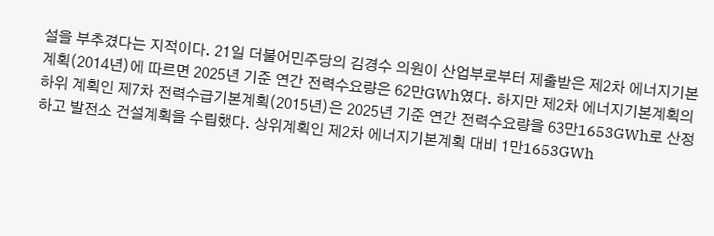설을 부추겼다는 지적이다. 21일 더불어민주당의 김경수 의원이 산업부로부터 제출받은 제2차 에너지기본계획(2014년)에 따르면 2025년 기준 연간 전력수요량은 62만GWh였다. 하지만 제2차 에너지기본계획의 하위 계획인 제7차 전력수급기본계획(2015년)은 2025년 기준 연간 전력수요량을 63만1653GWh로 산정하고 발전소 건설계획을 수립했다. 상위계획인 제2차 에너지기본계획 대비 1만1653GWh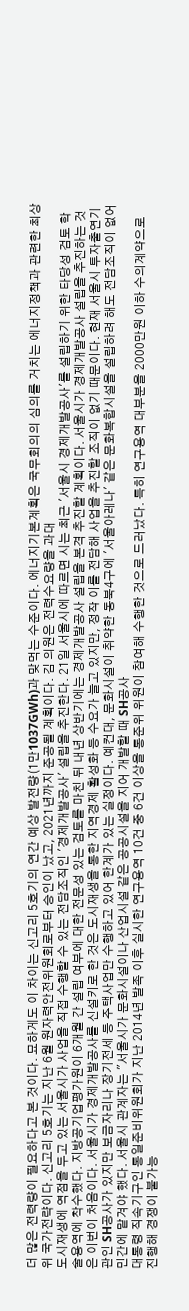더 많은 전력량이 필요하다고 본 것이다. 묘하게도 이 차이는 신고리 5호기의 연간 예상 발전량(1만1037GWh)과 맞먹는 수준이다. 에너지기본계획은 국무회의의 심의를 거치는 에너지정책과 관련한 최상위 국가전략이다. 신고리 5호기는 지난 6월 원자력안전위원회로부터 승인이 났고, 2021년까지 준공될 계획이다. 김 의원은 전력수요량을 과대
도시재생에 역점을 두고 있는 서울시가 사업을 직접 수행할 수 있는 전담조직인 '경제개발공사' 설립을 추진한다. 21일 서울시에 따르면 시는 최근 '서울시 경제개발공사'를 설립하기 위한 타당성 검토 학술용역에 착수했다. 지방공기업평가원이 6개월 간 설립 여부에 대한 전문성 있는 검토를 마친 뒤 내년 상반기에는 경제개발공사 설립을 본격 추진할 계획이다. 서울시가 경제개발공사 설립을 추진하는 것은 이번이 처음이다. 서울시가 경제개발공사를 신설키로 한 것은 도시재생을 통한 지역경제 활성화 등 수요가 늘고 있지만, 정작 이를 전담해 사업을 추진할 조직이 없기 때문이다. 현재 서울시 투자출연기관인 SH공사가 있지만 보금자리나 장기전세 등 주택사업만 수행하고 있어 한계가 있는 실정이다. 예컨대, 문화시설이 취약한 동북4구에 '서울아레나' 같은 문화복합시설을 설립하려 해도 전담조직이 없어 민간에 맡겨야 했다. 서울시 관계자는 "서울시가 문화시설이나 산업시설 같은 공공시설을 지어 개발할 때 SH공사
대통령 직속기구인 통일준비위원회가 지난 2014년 발족 이후 실시한 연구용역 10건 중 6건 이상을 통준위 위원이 참여해 수행한 것으로 드러났다. 특히 연구용역 대부분을 2000만원 이하 수의계약으로 진행해 경쟁이 불가능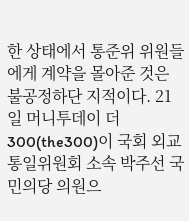한 상태에서 통준위 위원들에게 계약을 몰아준 것은 불공정하단 지적이다. 21일 머니투데이 더300(the300)이 국회 외교통일위원회 소속 박주선 국민의당 의원으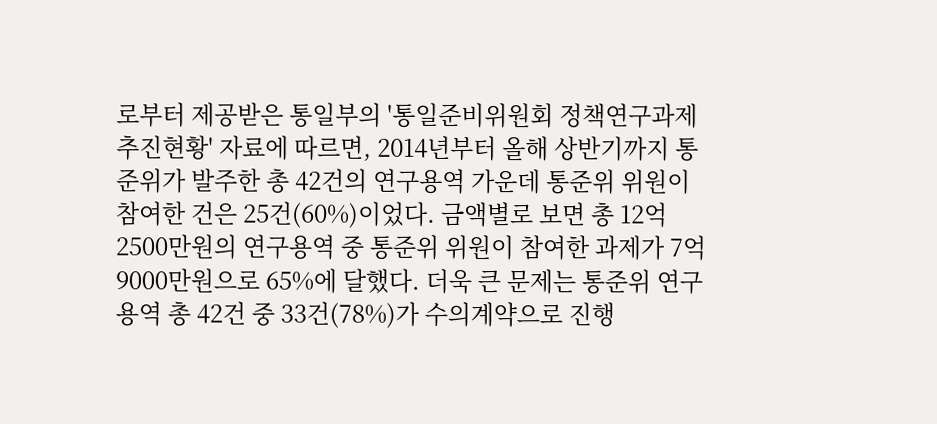로부터 제공받은 통일부의 '통일준비위원회 정책연구과제 추진현황' 자료에 따르면, 2014년부터 올해 상반기까지 통준위가 발주한 총 42건의 연구용역 가운데 통준위 위원이 참여한 건은 25건(60%)이었다. 금액별로 보면 총 12억2500만원의 연구용역 중 통준위 위원이 참여한 과제가 7억9000만원으로 65%에 달했다. 더욱 큰 문제는 통준위 연구용역 총 42건 중 33건(78%)가 수의계약으로 진행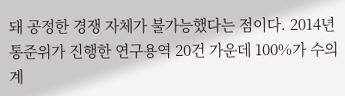돼 공정한 경쟁 자체가 불가능했다는 점이다. 2014년 통준위가 진행한 연구용역 20건 가운데 100%가 수의계